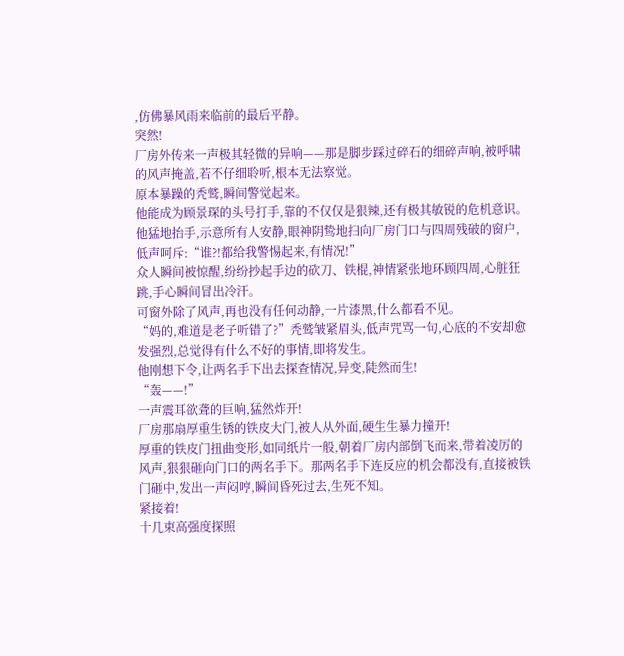,仿佛暴风雨来临前的最后平静。
突然!
厂房外传来一声极其轻微的异响——那是脚步踩过碎石的细碎声响,被呼啸的风声掩盖,若不仔细聆听,根本无法察觉。
原本暴躁的秃鹫,瞬间警觉起来。
他能成为顾景琛的头号打手,靠的不仅仅是狠辣,还有极其敏锐的危机意识。他猛地抬手,示意所有人安静,眼神阴鸷地扫向厂房门口与四周残破的窗户,低声呵斥:“谁?!都给我警惕起来,有情况!”
众人瞬间被惊醒,纷纷抄起手边的砍刀、铁棍,神情紧张地环顾四周,心脏狂跳,手心瞬间冒出冷汗。
可窗外除了风声,再也没有任何动静,一片漆黑,什么都看不见。
“妈的,难道是老子听错了?”秃鹫皱紧眉头,低声咒骂一句,心底的不安却愈发强烈,总觉得有什么不好的事情,即将发生。
他刚想下令,让两名手下出去探查情况,异变,陡然而生!
“轰——!”
一声震耳欲聋的巨响,猛然炸开!
厂房那扇厚重生锈的铁皮大门,被人从外面,硬生生暴力撞开!
厚重的铁皮门扭曲变形,如同纸片一般,朝着厂房内部倒飞而来,带着凌厉的风声,狠狠砸向门口的两名手下。那两名手下连反应的机会都没有,直接被铁门砸中,发出一声闷哼,瞬间昏死过去,生死不知。
紧接着!
十几束高强度探照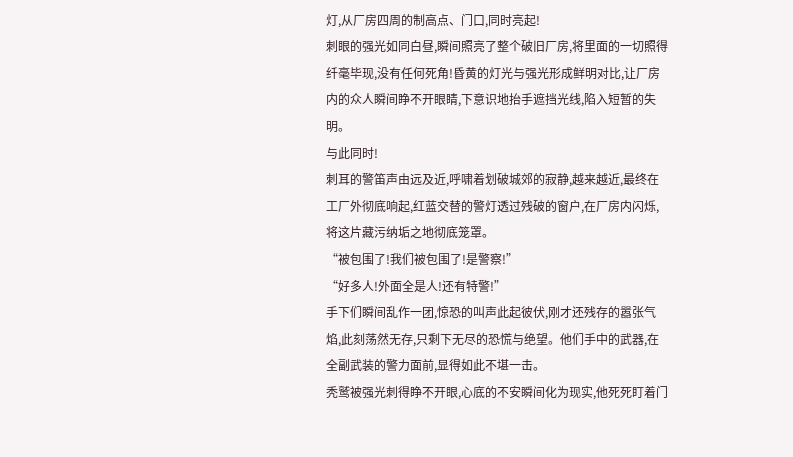灯,从厂房四周的制高点、门口,同时亮起!
刺眼的强光如同白昼,瞬间照亮了整个破旧厂房,将里面的一切照得纤毫毕现,没有任何死角!昏黄的灯光与强光形成鲜明对比,让厂房内的众人瞬间睁不开眼睛,下意识地抬手遮挡光线,陷入短暂的失明。
与此同时!
刺耳的警笛声由远及近,呼啸着划破城郊的寂静,越来越近,最终在工厂外彻底响起,红蓝交替的警灯透过残破的窗户,在厂房内闪烁,将这片藏污纳垢之地彻底笼罩。
“被包围了!我们被包围了!是警察!”
“好多人!外面全是人!还有特警!”
手下们瞬间乱作一团,惊恐的叫声此起彼伏,刚才还残存的嚣张气焰,此刻荡然无存,只剩下无尽的恐慌与绝望。他们手中的武器,在全副武装的警力面前,显得如此不堪一击。
秃鹫被强光刺得睁不开眼,心底的不安瞬间化为现实,他死死盯着门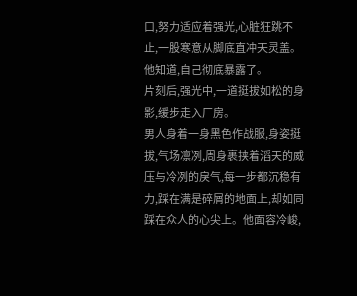口,努力适应着强光,心脏狂跳不止,一股寒意从脚底直冲天灵盖。
他知道,自己彻底暴露了。
片刻后,强光中,一道挺拔如松的身影,缓步走入厂房。
男人身着一身黑色作战服,身姿挺拔,气场凛冽,周身裹挟着滔天的威压与冷冽的戾气,每一步都沉稳有力,踩在满是碎屑的地面上,却如同踩在众人的心尖上。他面容冷峻,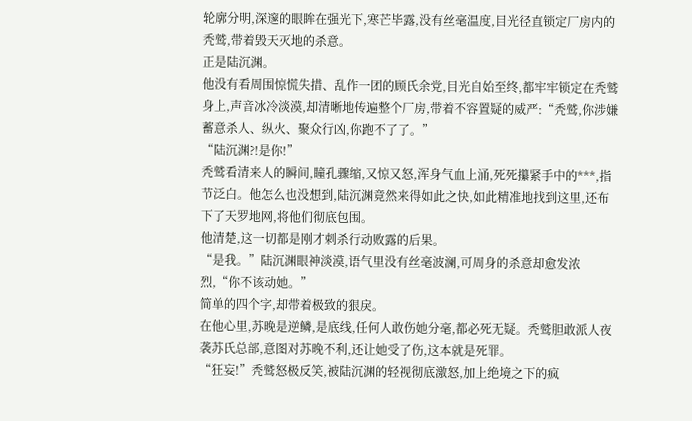轮廓分明,深邃的眼眸在强光下,寒芒毕露,没有丝毫温度,目光径直锁定厂房内的秃鹫,带着毁天灭地的杀意。
正是陆沉渊。
他没有看周围惊慌失措、乱作一团的顾氏余党,目光自始至终,都牢牢锁定在秃鹫身上,声音冰冷淡漠,却清晰地传遍整个厂房,带着不容置疑的威严:“秃鹫,你涉嫌蓄意杀人、纵火、聚众行凶,你跑不了了。”
“陆沉渊?!是你!”
秃鹫看清来人的瞬间,瞳孔骤缩,又惊又怒,浑身气血上涌,死死攥紧手中的***,指节泛白。他怎么也没想到,陆沉渊竟然来得如此之快,如此精准地找到这里,还布下了天罗地网,将他们彻底包围。
他清楚,这一切都是刚才刺杀行动败露的后果。
“是我。”陆沉渊眼神淡漠,语气里没有丝毫波澜,可周身的杀意却愈发浓烈,“你不该动她。”
简单的四个字,却带着极致的狠戾。
在他心里,苏晚是逆鳞,是底线,任何人敢伤她分毫,都必死无疑。秃鹫胆敢派人夜袭苏氏总部,意图对苏晚不利,还让她受了伤,这本就是死罪。
“狂妄!”秃鹫怒极反笑,被陆沉渊的轻视彻底激怒,加上绝境之下的疯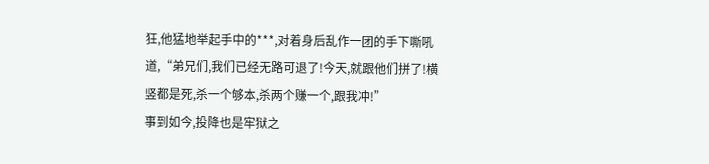狂,他猛地举起手中的***,对着身后乱作一团的手下嘶吼道,“弟兄们,我们已经无路可退了!今天,就跟他们拼了!横竖都是死,杀一个够本,杀两个赚一个,跟我冲!”
事到如今,投降也是牢狱之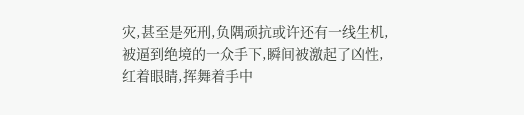灾,甚至是死刑,负隅顽抗或许还有一线生机,被逼到绝境的一众手下,瞬间被激起了凶性,红着眼睛,挥舞着手中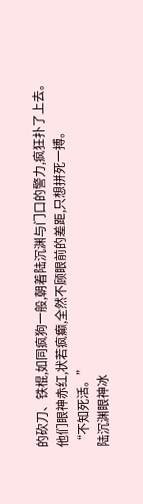的砍刀、铁棍,如同疯狗一般,朝着陆沉渊与门口的警力,疯狂扑了上去。
他们眼神赤红,状若疯癫,全然不顾眼前的差距,只想拼死一搏。
“不知死活。”
陆沉渊眼神冰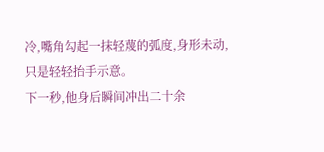冷,嘴角勾起一抹轻蔑的弧度,身形未动,只是轻轻抬手示意。
下一秒,他身后瞬间冲出二十余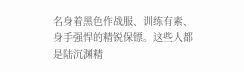名身着黑色作战服、训练有素、身手强悍的精锐保镖。这些人都是陆沉渊精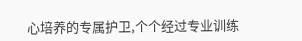心培养的专属护卫,个个经过专业训练